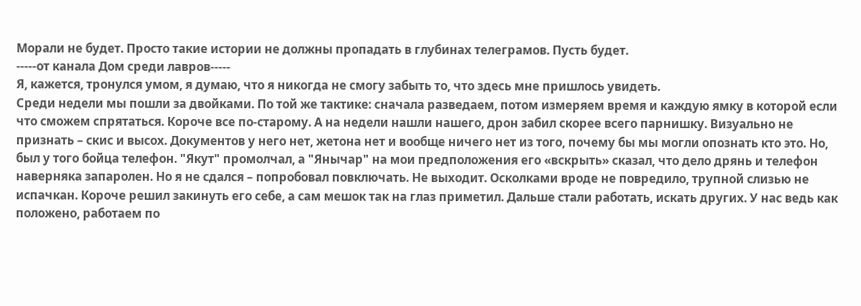Морали не будет. Просто такие истории не должны пропадать в глубинах телеграмов. Пусть будет.
-----от канала Дом среди лавров-----
Я, кажется, тронулся умом, я думаю, что я никогда не смогу забыть то, что здесь мне пришлось увидеть.
Среди недели мы пошли за двойками. По той же тактике: сначала разведаем, потом измеряем время и каждую ямку в которой если что сможем спрятаться. Короче все по-старому. А на недели нашли нашего, дрон забил скорее всего парнишку. Визуально не признать – скис и высох. Документов у него нет, жетона нет и вообще ничего нет из того, почему бы мы могли опознать кто это. Но, был у того бойца телефон. "Якут" промолчал, а "Янычар" на мои предположения его «вскрыть» сказал, что дело дрянь и телефон наверняка запаролен. Но я не сдался – попробовал повключать. Не выходит. Осколками вроде не повредило, трупной слизью не испачкан. Короче решил закинуть его себе, а сам мешок так на глаз приметил. Дальше стали работать, искать других. У нас ведь как положено, работаем по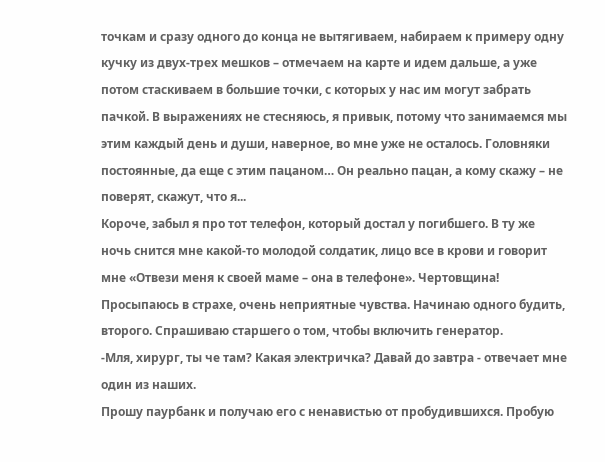точкам и сразу одного до конца не вытягиваем, набираем к примеру одну кучку из двух-трех мешков – отмечаем на карте и идем дальше, а уже потом стаскиваем в большие точки, с которых у нас им могут забрать пачкой. В выражениях не стесняюсь, я привык, потому что занимаемся мы этим каждый день и души, наверное, во мне уже не осталось. Головняки постоянные, да еще с этим пацаном… Он реально пацан, а кому скажу – не поверят, скажут, что я...
Короче, забыл я про тот телефон, который достал у погибшего. В ту же ночь снится мне какой-то молодой солдатик, лицо все в крови и говорит мне «Отвези меня к своей маме – она в телефоне». Чертовщина! Просыпаюсь в страхе, очень неприятные чувства. Начинаю одного будить, второго. Спрашиваю старшего о том, чтобы включить генератор.
-Мля, хирург, ты че там? Какая электричка? Давай до завтра - отвечает мне один из наших.
Прошу паурбанк и получаю его с ненавистью от пробудившихся. Пробую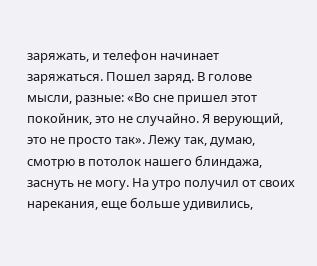заряжать, и телефон начинает заряжаться. Пошел заряд. В голове мысли, разные: «Во сне пришел этот покойник, это не случайно. Я верующий, это не просто так». Лежу так, думаю, смотрю в потолок нашего блиндажа, заснуть не могу. На утро получил от своих нарекания, еще больше удивились,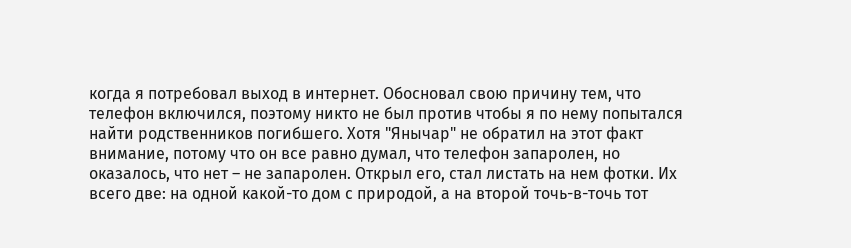когда я потребовал выход в интернет. Обосновал свою причину тем, что телефон включился, поэтому никто не был против чтобы я по нему попытался найти родственников погибшего. Хотя "Янычар" не обратил на этот факт внимание, потому что он все равно думал, что телефон запаролен, но оказалось, что нет – не запаролен. Открыл его, стал листать на нем фотки. Их всего две: на одной какой-то дом с природой, а на второй точь-в-точь тот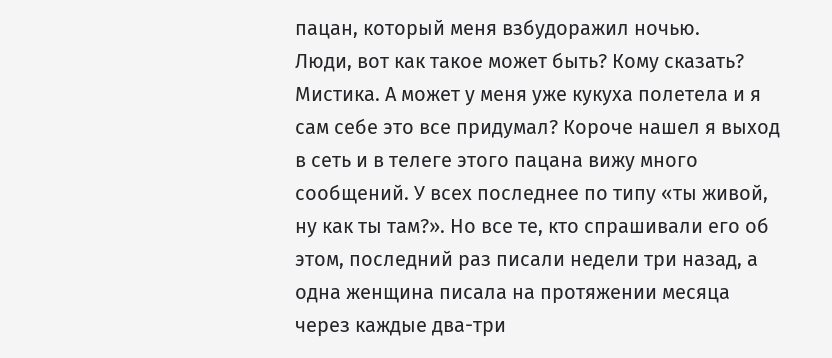пацан, который меня взбудоражил ночью.
Люди, вот как такое может быть? Кому сказать? Мистика. А может у меня уже кукуха полетела и я сам себе это все придумал? Короче нашел я выход в сеть и в телеге этого пацана вижу много сообщений. У всех последнее по типу «ты живой, ну как ты там?». Но все те, кто спрашивали его об этом, последний раз писали недели три назад, а одна женщина писала на протяжении месяца через каждые два-три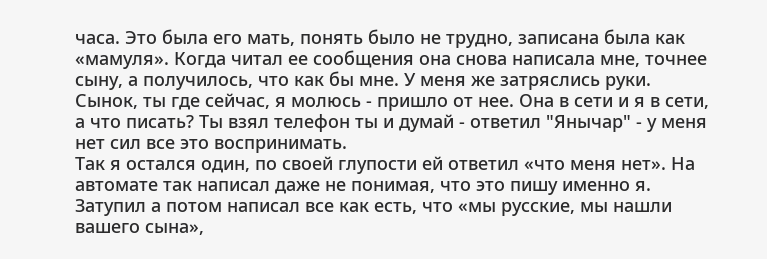часа. Это была его мать, понять было не трудно, записана была как «мамуля». Когда читал ее сообщения она снова написала мне, точнее сыну, а получилось, что как бы мне. У меня же затряслись руки.
Сынок, ты где сейчас, я молюсь - пришло от нее. Она в сети и я в сети, а что писать? Ты взял телефон ты и думай - ответил "Янычар" - у меня нет сил все это воспринимать.
Так я остался один, по своей глупости ей ответил «что меня нет». На автомате так написал даже не понимая, что это пишу именно я. Затупил а потом написал все как есть, что «мы русские, мы нашли вашего сына»,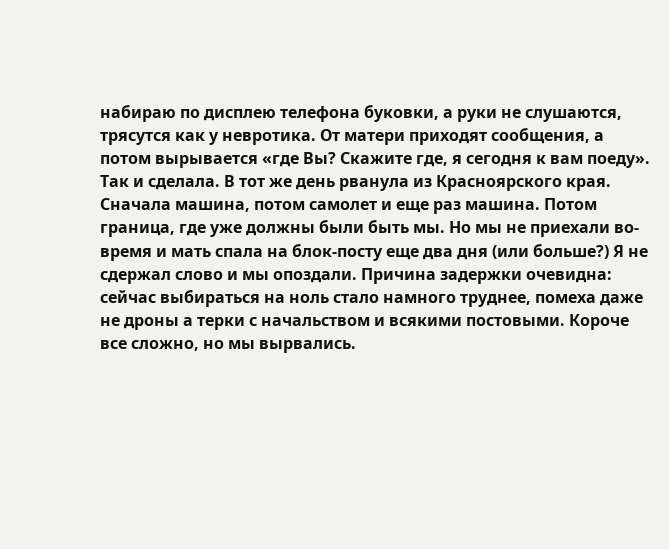набираю по дисплею телефона буковки, а руки не слушаются, трясутся как у невротика. От матери приходят сообщения, а потом вырывается «где Вы? Скажите где, я сегодня к вам поеду».
Так и сделала. В тот же день рванула из Красноярского края. Сначала машина, потом самолет и еще раз машина. Потом граница, где уже должны были быть мы. Но мы не приехали во-время и мать спала на блок-посту еще два дня (или больше?) Я не сдержал слово и мы опоздали. Причина задержки очевидна: сейчас выбираться на ноль стало намного труднее, помеха даже не дроны а терки с начальством и всякими постовыми. Короче все сложно, но мы вырвались.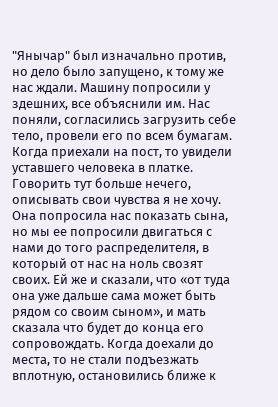"Янычар" был изначально против, но дело было запущено, к тому же нас ждали. Машину попросили у здешних, все объяснили им. Нас поняли, согласились загрузить себе тело, провели его по всем бумагам.
Когда приехали на пост, то увидели уставшего человека в платке. Говорить тут больше нечего, описывать свои чувства я не хочу.
Она попросила нас показать сына, но мы ее попросили двигаться с нами до того распределителя, в который от нас на ноль свозят своих. Ей же и сказали, что «от туда она уже дальше сама может быть рядом со своим сыном», и мать сказала что будет до конца его сопровождать. Когда доехали до места, то не стали подъезжать вплотную, остановились ближе к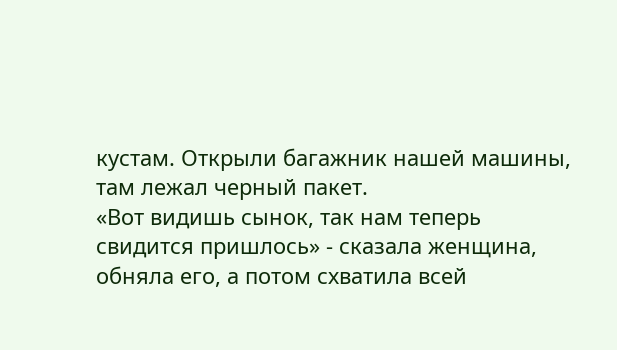кустам. Открыли багажник нашей машины, там лежал черный пакет.
«Вот видишь сынок, так нам теперь свидится пришлось» - сказала женщина, обняла его, а потом схватила всей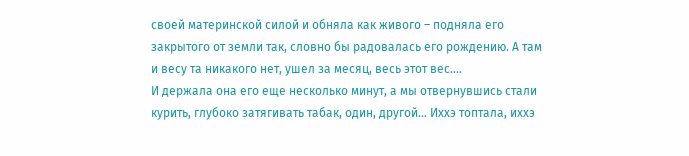своей материнской силой и обняла как живого – подняла его закрытого от земли так, словно бы радовалась его рождению. А там и весу та никакого нет, ушел за месяц, весь этот вес....
И держала она его еще несколько минут, а мы отвернувшись стали курить, глубоко затягивать табак, один, другой… Иххэ топтала, иххэ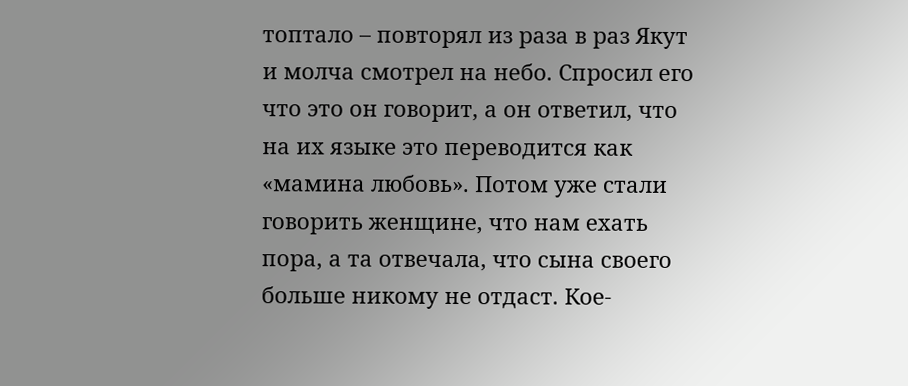топтало – повторял из раза в раз Якут и молча смотрел на небо. Спросил его что это он говорит, а он ответил, что на их языке это переводится как «мамина любовь». Потом уже стали говорить женщине, что нам ехать пора, а та отвечала, что сына своего больше никому не отдаст. Кое-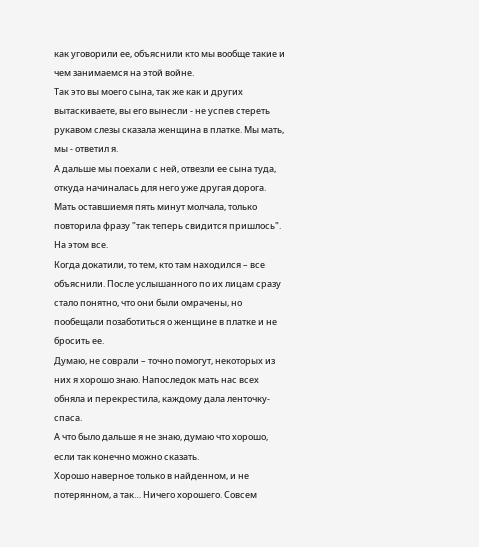как уговорили ее, объяснили кто мы вообще такие и чем занимаемся на этой войне.
Так это вы моего сына, так же как и других вытаскиваете, вы его вынесли - не успев стереть рукавом слезы сказала женщина в платке. Мы мать, мы - ответил я.
А дальше мы поехали с ней, отвезли ее сына туда, откуда начиналась для него уже другая дорога. Мать оставшиемя пять минут молчала, только повторила фразу "так теперь свидится пришлось". На этом все.
Когда докатили, то тем, кто там находился – все объяснили. После услышанного по их лицам сразу стало понятно, что они были омрачены, но пообещали позаботиться о женщине в платке и не бросить ее.
Думаю, не соврали – точно помогут, некоторых из них я хорошо знаю. Напоследок мать нас всех обняла и перекрестила, каждому дала ленточку-спаса.
А что было дальше я не знаю, думаю что хорошо, если так конечно можно сказать.
Хорошо наверное только в найденном, и не потерянном, а так… Ничего хорошего. Совсем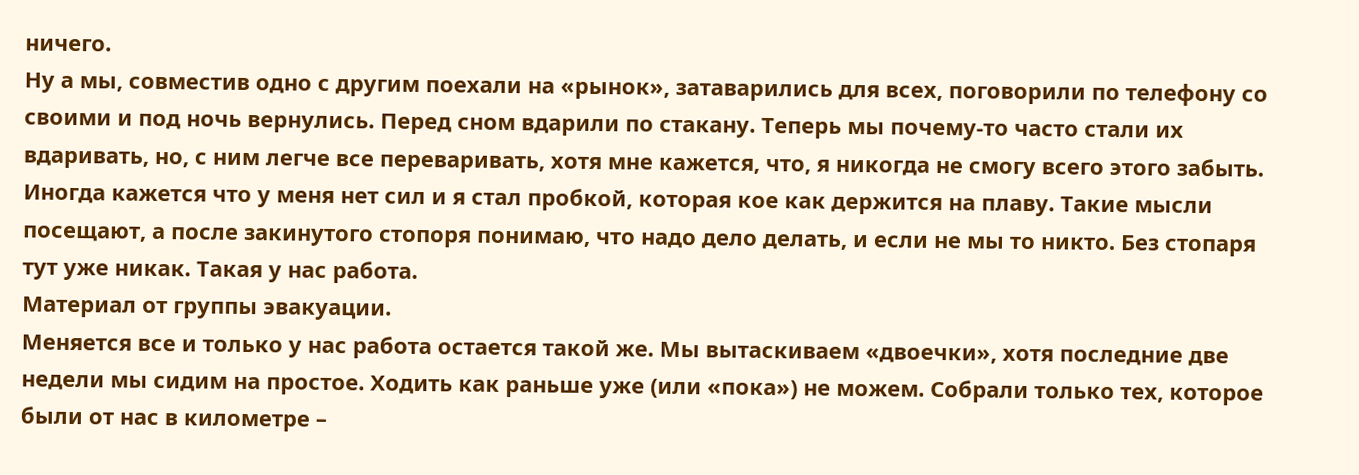ничего.
Ну а мы, совместив одно с другим поехали на «рынок», затаварились для всех, поговорили по телефону со своими и под ночь вернулись. Перед сном вдарили по стакану. Теперь мы почему-то часто стали их вдаривать, но, с ним легче все переваривать, хотя мне кажется, что, я никогда не смогу всего этого забыть. Иногда кажется что у меня нет сил и я стал пробкой, которая кое как держится на плаву. Такие мысли посещают, а после закинутого стопоря понимаю, что надо дело делать, и если не мы то никто. Без стопаря тут уже никак. Такая у нас работа.
Материал от группы эвакуации.
Меняется все и только у нас работа остается такой же. Мы вытаскиваем «двоечки», хотя последние две недели мы сидим на простое. Ходить как раньше уже (или «пока») не можем. Собрали только тех, которое были от нас в километре –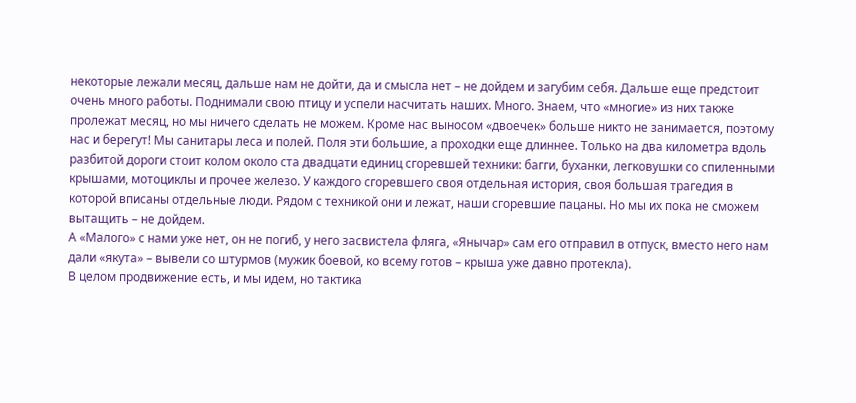некоторые лежали месяц, дальше нам не дойти, да и смысла нет – не дойдем и загубим себя. Дальше еще предстоит очень много работы. Поднимали свою птицу и успели насчитать наших. Много. Знаем, что «многие» из них также пролежат месяц, но мы ничего сделать не можем. Кроме нас выносом «двоечек» больше никто не занимается, поэтому нас и берегут! Мы санитары леса и полей. Поля эти большие, а проходки еще длиннее. Только на два километра вдоль разбитой дороги стоит колом около ста двадцати единиц сгоревшей техники: багги, буханки, легковушки со спиленными крышами, мотоциклы и прочее железо. У каждого сгоревшего своя отдельная история, своя большая трагедия в которой вписаны отдельные люди. Рядом с техникой они и лежат, наши сгоревшие пацаны. Но мы их пока не сможем вытащить – не дойдем.
А «Малого» с нами уже нет, он не погиб, у него засвистела фляга, «Янычар» сам его отправил в отпуск, вместо него нам дали «якута» – вывели со штурмов (мужик боевой, ко всему готов – крыша уже давно протекла).
В целом продвижение есть, и мы идем, но тактика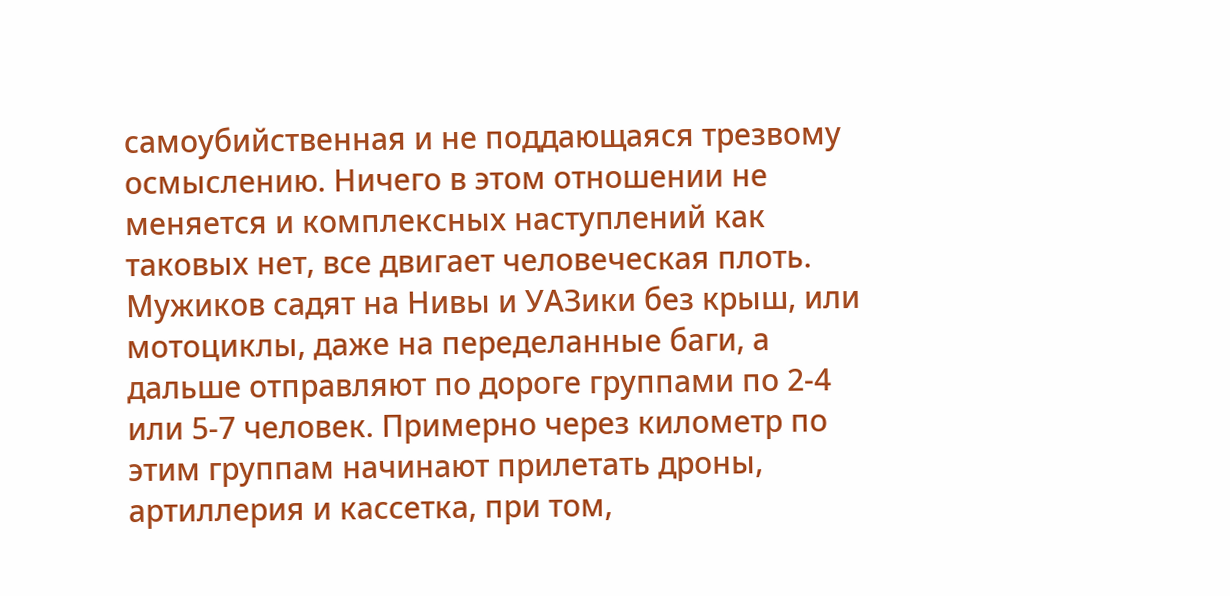самоубийственная и не поддающаяся трезвому осмыслению. Ничего в этом отношении не меняется и комплексных наступлений как таковых нет, все двигает человеческая плоть. Мужиков садят на Нивы и УАЗики без крыш, или мотоциклы, даже на переделанные баги, а дальше отправляют по дороге группами по 2-4 или 5-7 человек. Примерно через километр по этим группам начинают прилетать дроны, артиллерия и кассетка, при том,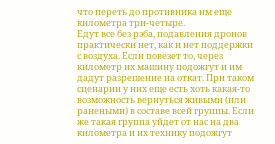что переть до противника им еще километра три-четыре.
Едут все без рэба, подавления дронов практически нет, как и нет поддержки с воздуха. Если повезет то, через километр их машину подожгут и им дадут разрешение на откат. При таком сценарии у них еще есть хоть какая-то возможность вернуться живыми (или ранеными) в составе всей группы. Если же такая группа уйдет от нас на два километра и их технику подожгут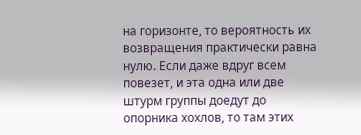на горизонте, то вероятность их возвращения практически равна нулю. Если даже вдруг всем повезет, и эта одна или две штурм группы доедут до опорника хохлов, то там этих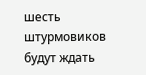шесть штурмовиков будут ждать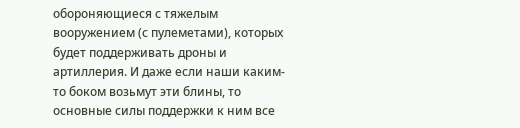обороняющиеся с тяжелым вооружением (с пулеметами), которых будет поддерживать дроны и артиллерия. И даже если наши каким-то боком возьмут эти блины, то основные силы поддержки к ним все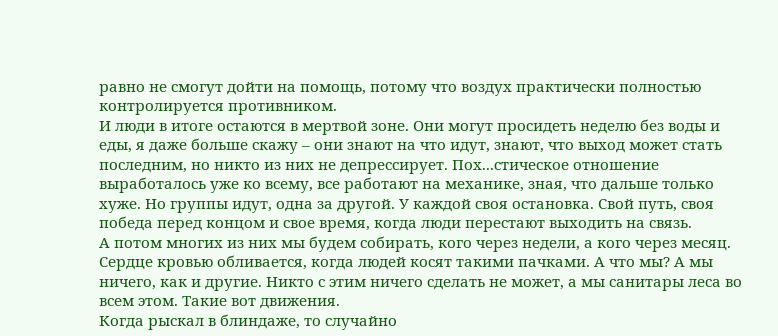равно не смогут дойти на помощь, потому что воздух практически полностью контролируется противником.
И люди в итоге остаются в мертвой зоне. Они могут просидеть неделю без воды и еды, я даже больше скажу – они знают на что идут, знают, что выход может стать последним, но никто из них не депрессирует. Пох...стическое отношение выработалось уже ко всему, все работают на механике, зная, что дальше только хуже. Но группы идут, одна за другой. У каждой своя остановка. Свой путь, своя победа перед концом и свое время, когда люди перестают выходить на связь.
А потом многих из них мы будем собирать, кого через недели, а кого через месяц. Сердце кровью обливается, когда людей косят такими пачками. А что мы? А мы ничего, как и другие. Никто с этим ничего сделать не может, а мы санитары леса во всем этом. Такие вот движения.
Когда рыскал в блиндаже, то случайно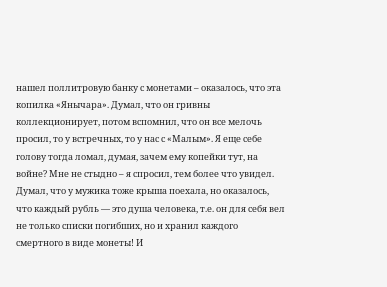нашел поллитровую банку с монетами – оказалось, что эта копилка «Янычара». Думал, что он гривны коллекционирует, потом вспомнил, что он все мелочь просил, то у встречных, то у нас с «Малым». Я еще себе голову тогда ломал, думая, зачем ему копейки тут, на войне? Мне не стыдно – я спросил, тем более что увидел. Думал, что у мужика тоже крыша поехала, но оказалось, что каждый рубль — это душа человека, т.е. он для себя вел не только списки погибших, но и хранил каждого смертного в виде монеты! И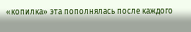«копилка» эта пополнялась после каждого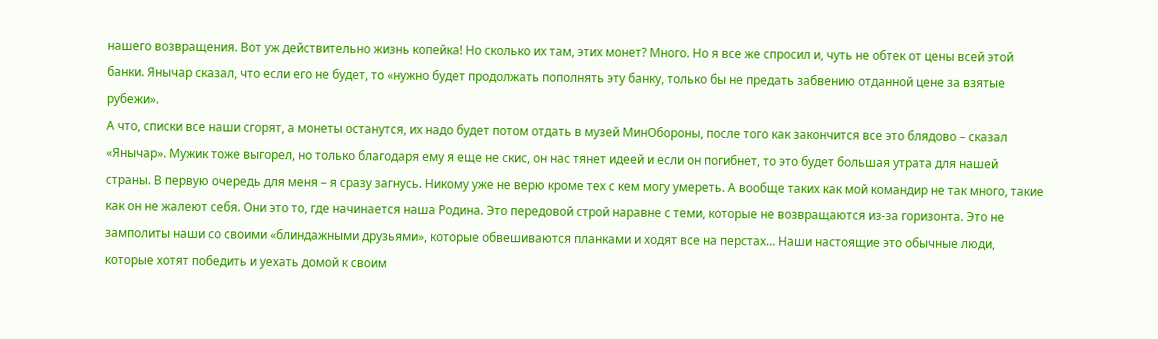нашего возвращения. Вот уж действительно жизнь копейка! Но сколько их там, этих монет? Много. Но я все же спросил и, чуть не обтек от цены всей этой банки. Янычар сказал, что если его не будет, то «нужно будет продолжать пополнять эту банку, только бы не предать забвению отданной цене за взятые рубежи».
А что, списки все наши сгорят, а монеты останутся, их надо будет потом отдать в музей МинОбороны, после того как закончится все это блядово – сказал «Янычар». Мужик тоже выгорел, но только благодаря ему я еще не скис, он нас тянет идеей и если он погибнет, то это будет большая утрата для нашей страны. В первую очередь для меня – я сразу загнусь. Никому уже не верю кроме тех с кем могу умереть. А вообще таких как мой командир не так много, такие как он не жалеют себя. Они это то, где начинается наша Родина. Это передовой строй наравне с теми, которые не возвращаются из-за горизонта. Это не замполиты наши со своими «блиндажными друзьями», которые обвешиваются планками и ходят все на перстах… Наши настоящие это обычные люди, которые хотят победить и уехать домой к своим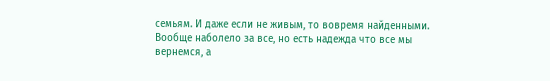семьям. И даже если не живым, то вовремя найденными.
Вообще наболело за все, но есть надежда что все мы вернемся, а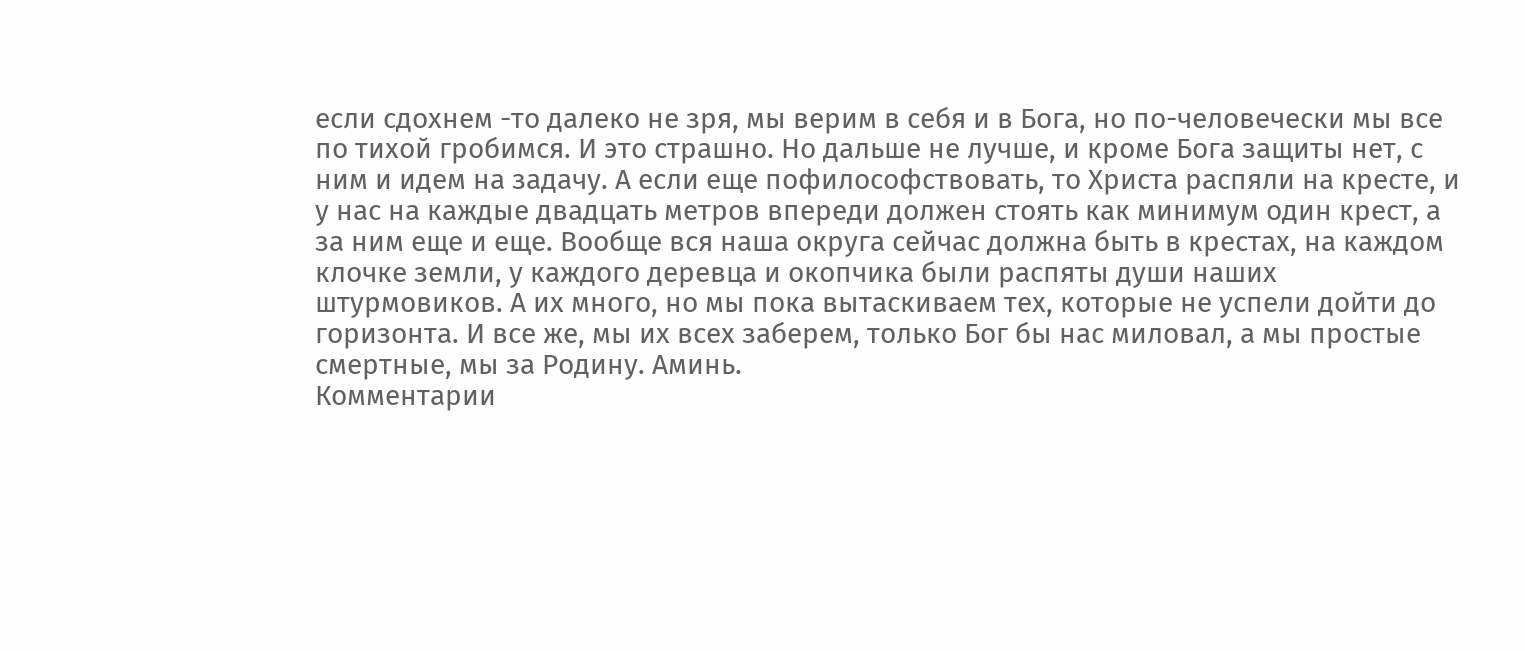если сдохнем -то далеко не зря, мы верим в себя и в Бога, но по-человечески мы все по тихой гробимся. И это страшно. Но дальше не лучше, и кроме Бога защиты нет, с ним и идем на задачу. А если еще пофилософствовать, то Христа распяли на кресте, и у нас на каждые двадцать метров впереди должен стоять как минимум один крест, а за ним еще и еще. Вообще вся наша округа сейчас должна быть в крестах, на каждом клочке земли, у каждого деревца и окопчика были распяты души наших штурмовиков. А их много, но мы пока вытаскиваем тех, которые не успели дойти до горизонта. И все же, мы их всех заберем, только Бог бы нас миловал, а мы простые смертные, мы за Родину. Аминь.
Комментарии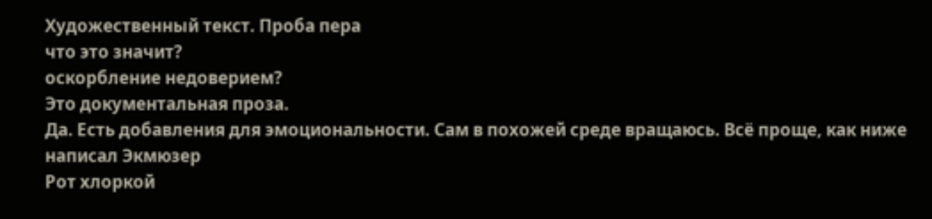Художественный текст. Проба пера
что это значит?
оскорбление недоверием?
Это документальная проза.
Да. Есть добавления для эмоциональности. Сам в похожей среде вращаюсь. Всë проще, как ниже написал Экмюзер
Рот хлоркой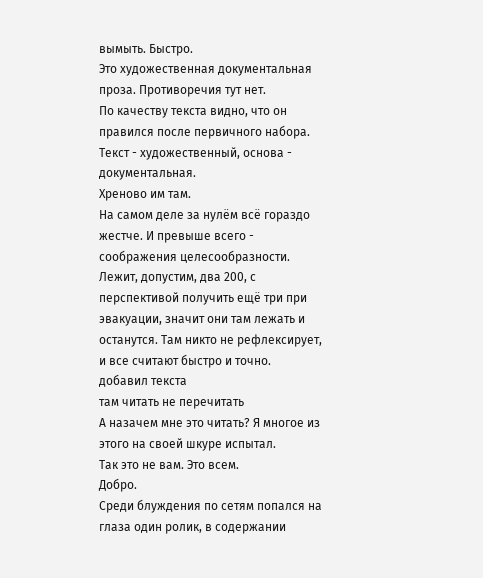вымыть. Быстро.
Это художественная документальная проза. Противоречия тут нет.
По качеству текста видно, что он правился после первичного набора.
Текст - художественный, основа - документальная.
Хреново им там.
На самом деле за нулём всё гораздо жестче. И превыше всего - соображения целесообразности. Лежит, допустим, два 200, с перспективой получить ещё три при эвакуации, значит они там лежать и останутся. Там никто не рефлексирует, и все считают быстро и точно.
добавил текста
там читать не перечитать
А назачем мне это читать? Я многое из этого на своей шкуре испытал.
Так это не вам. Это всем.
Добро.
Среди блуждения по сетям попался на глаза один ролик, в содержании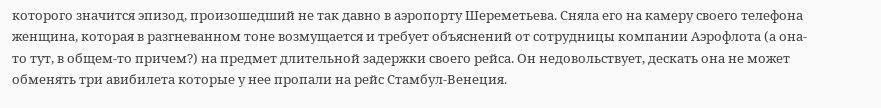которого значится эпизод, произошедший не так давно в аэропорту Шереметьева. Сняла его на камеру своего телефона женщина, которая в разгневанном тоне возмущается и требует объяснений от сотрудницы компании Аэрофлота (а она-то тут, в общем-то причем?) на предмет длительной задержки своего рейса. Он недовольствует, дескать она не может обменять три авибилета которые у нее пропали на рейс Стамбул-Венеция.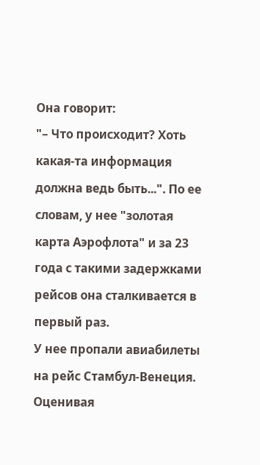Она говорит:
"– Что происходит? Хоть какая-та информация должна ведь быть...". По ее словам, у нее "золотая карта Аэрофлота" и за 23 года с такими задержками рейсов она сталкивается в первый раз.
У нее пропали авиабилеты на рейс Стамбул-Венеция.
Оценивая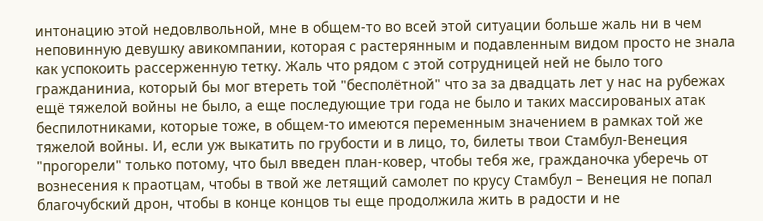интонацию этой недовлвольной, мне в общем-то во всей этой ситуации больше жаль ни в чем неповинную девушку авикомпании, которая с растерянным и подавленным видом просто не знала как успокоить рассерженную тетку. Жаль что рядом с этой сотрудницей ней не было того гражданиниа, который бы мог втереть той "бесполётной" что за за двадцать лет у нас на рубежах ещё тяжелой войны не было, а еще последующие три года не было и таких массированых атак беспилотниками, которые тоже, в общем-то имеются переменным значением в рамках той же тяжелой войны. И, если уж выкатить по грубости и в лицо, то, билеты твои Стамбул-Венеция "прогорели" только потому, что был введен план-ковер, чтобы тебя же, гражданочка уберечь от вознесения к праотцам, чтобы в твой же летящий самолет по крусу Стамбул – Венеция не попал благочубский дрон, чтобы в конце концов ты еще продолжила жить в радости и не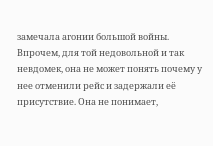замечала агонии большой войны.
Впрочем, для той недовольной и так невдомек, она не может понять почему у нее отменили рейс и задержали её присутствие. Она не понимает,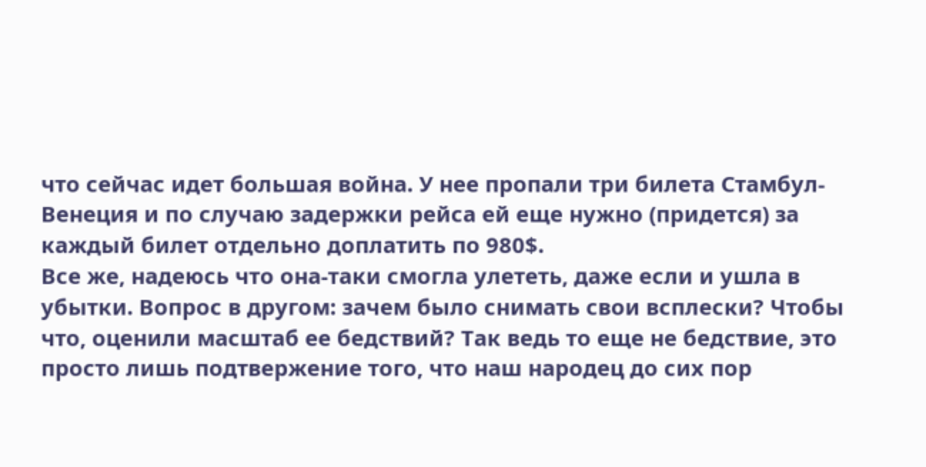что сейчас идет большая война. У нее пропали три билета Стамбул-Венеция и по случаю задержки рейса ей еще нужно (придется) за каждый билет отдельно доплатить по 980$.
Все же, надеюсь что она-таки смогла улететь, даже если и ушла в убытки. Вопрос в другом: зачем было снимать свои всплески? Чтобы что, оценили масштаб ее бедствий? Так ведь то еще не бедствие, это просто лишь подтвержение того, что наш народец до сих пор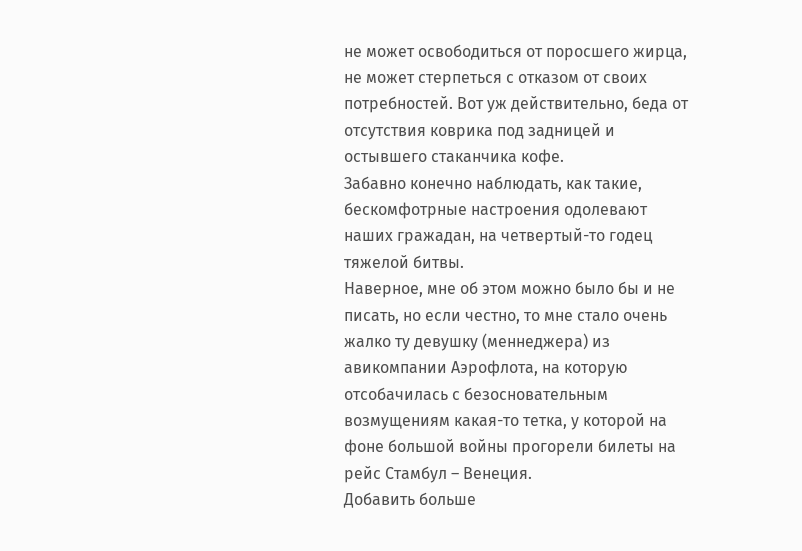не может освободиться от поросшего жирца, не может стерпеться с отказом от своих потребностей. Вот уж действительно, беда от отсутствия коврика под задницей и остывшего стаканчика кофе.
Забавно конечно наблюдать, как такие, бескомфотрные настроения одолевают наших гражадан, на четвертый-то годец тяжелой битвы.
Наверное, мне об этом можно было бы и не писать, но если честно, то мне стало очень жалко ту девушку (меннеджера) из авикомпании Аэрофлота, на которую отсобачилась с безосновательным возмущениям какая-то тетка, у которой на фоне большой войны прогорели билеты на рейс Стамбул – Венеция.
Добавить больше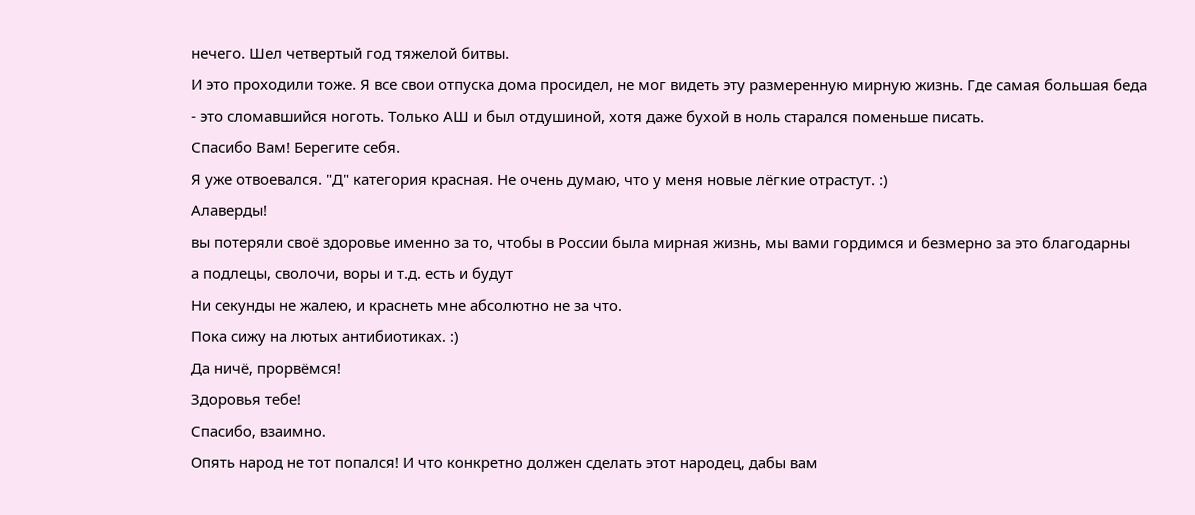нечего. Шел четвертый год тяжелой битвы.
И это проходили тоже. Я все свои отпуска дома просидел, не мог видеть эту размеренную мирную жизнь. Где самая большая беда - это сломавшийся ноготь. Только АШ и был отдушиной, хотя даже бухой в ноль старался поменьше писать.
Спасибо Вам! Берегите себя.
Я уже отвоевался. "Д" категория красная. Не очень думаю, что у меня новые лёгкие отрастут. :)
Алаверды!
вы потеряли своё здоровье именно за то, чтобы в России была мирная жизнь, мы вами гордимся и безмерно за это благодарны
а подлецы, сволочи, воры и т.д. есть и будут
Ни секунды не жалею, и краснеть мне абсолютно не за что.
Пока сижу на лютых антибиотиках. :)
Да ничё, прорвёмся!
Здоровья тебе!
Спасибо, взаимно.
Опять народ не тот попался! И что конкретно должен сделать этот народец, дабы вам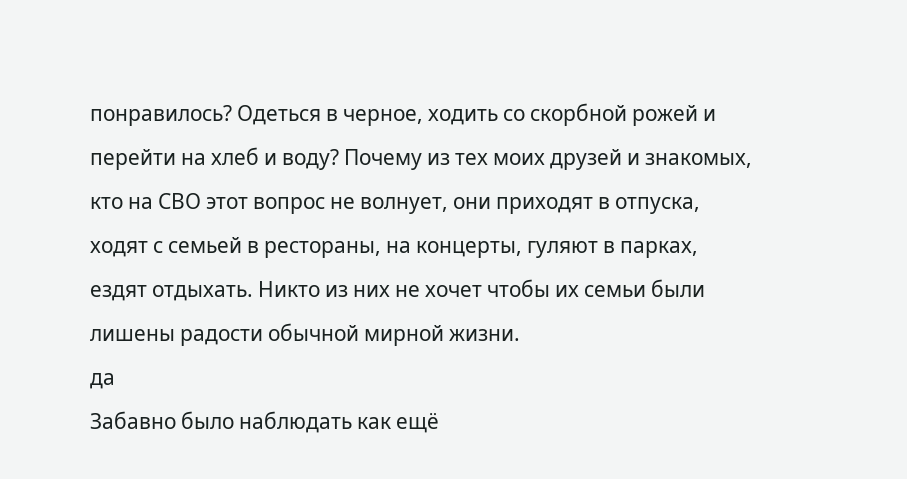понравилось? Одеться в черное, ходить со скорбной рожей и перейти на хлеб и воду? Почему из тех моих друзей и знакомых, кто на СВО этот вопрос не волнует, они приходят в отпуска, ходят с семьей в рестораны, на концерты, гуляют в парках, ездят отдыхать. Никто из них не хочет чтобы их семьи были лишены радости обычной мирной жизни.
да
Забавно было наблюдать как ещё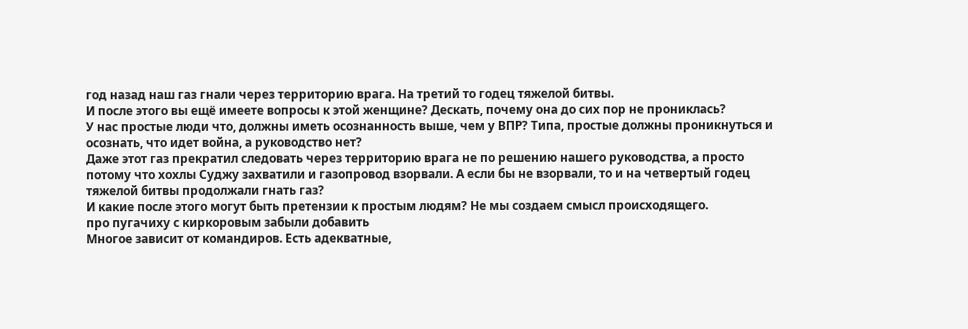год назад наш газ гнали через территорию врага. На третий то годец тяжелой битвы.
И после этого вы ещё имеете вопросы к этой женщине? Дескать, почему она до сих пор не прониклась?
У нас простые люди что, должны иметь осознанность выше, чем у ВПР? Типа, простые должны проникнуться и осознать, что идет война, а руководство нет?
Даже этот газ прекратил следовать через территорию врага не по решению нашего руководства, а просто потому что хохлы Суджу захватили и газопровод взорвали. А если бы не взорвали, то и на четвертый годец тяжелой битвы продолжали гнать газ?
И какие после этого могут быть претензии к простым людям? Не мы создаем смысл происходящего.
про пугачиху с киркоровым забыли добавить
Многое зависит от командиров. Есть адекватные,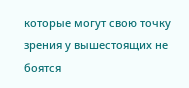которые могут свою точку зрения у вышестоящих не боятся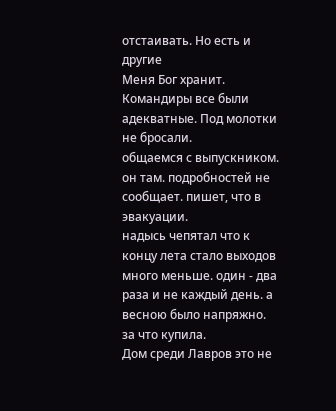отстаивать. Но есть и другие
Меня Бог хранит. Командиры все были адекватные. Под молотки не бросали.
общаемся с выпускником. он там. подробностей не сообщает. пишет, что в эвакуации.
надысь чепятал что к концу лета стало выходов много меньше. один - два раза и не каждый день. а весною было напряжно.
за что купила.
Дом среди Лавров это не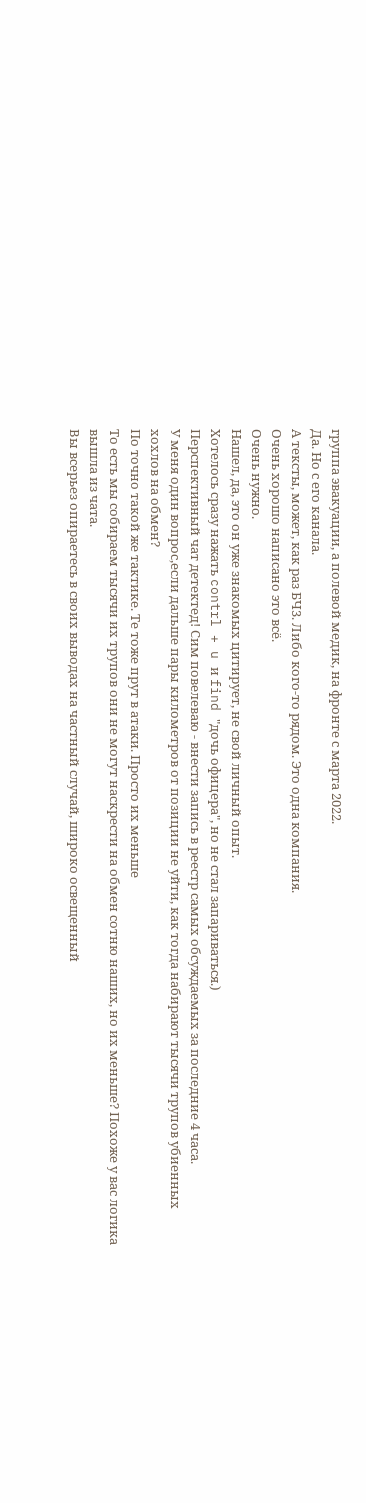группа эвакуации, а полевой медик, на фронте с марта 2022.
Да. Но с его канала.
А тексты, может, как раз БЧ3. Либо кого-то рядом. Это одна компания.
Очень хорошо написано это всё.
Очень нужно.
Нашел, да, это он уже знакомых цитирует, не свой личный опыт.
Хотелось сразу нажать contrl + u и find "дочь офицера", но не стал запариваться.)
Перспективный чат детектед! Сим повелеваю - внести запись в реестр самых обсуждаемых за последние 4 часа.
У меня один вопрос,если дальше пары километров от позиции не уйти, как тогда набирают тысячи трупов убиенных хохлов на обмен?
По точно такой же тактике. Те тоже прут в атаки. Просто их меньше
То есть мы собираем тысячи их трупов они не могут наскрести на обмен сотню наших, но их меньше? Похоже у вас логика вышла из чата.
Вы всерьез опираетесь в своих выводах на частный случай, широко освещенный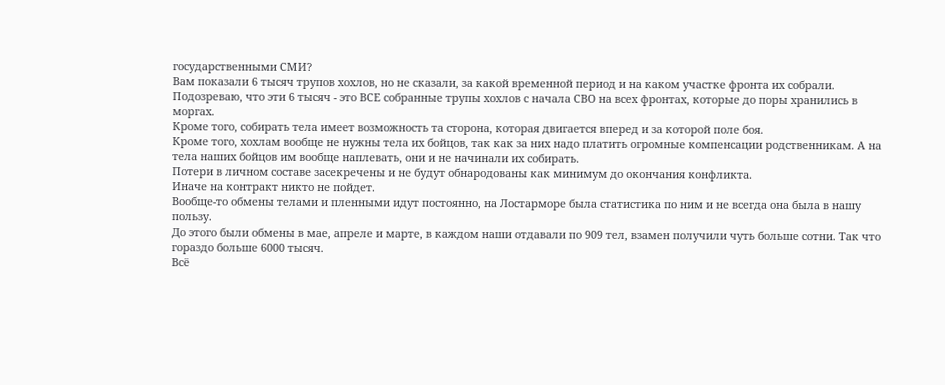государственными СМИ?
Вам показали 6 тысяч трупов хохлов, но не сказали, за какой временной период и на каком участке фронта их собрали. Подозреваю, что эти 6 тысяч - это ВСЕ собранные трупы хохлов с начала СВО на всех фронтах, которые до поры хранились в моргах.
Кроме того, собирать тела имеет возможность та сторона, которая двигается вперед и за которой поле боя.
Кроме того, хохлам вообще не нужны тела их бойцов, так как за них надо платить огромные компенсации родственникам. А на тела наших бойцов им вообще наплевать, они и не начинали их собирать.
Потери в личном составе засекречены и не будут обнародованы как минимум до окончания конфликта.
Иначе на контракт никто не пойдет.
Вообще-то обмены телами и пленными идут постоянно, на Лостарморе была статистика по ним и не всегда она была в нашу пользу.
До этого были обмены в мае, апреле и марте, в каждом наши отдавали по 909 тел, взамен получили чуть больше сотни. Так что гораздо больше 6000 тысяч.
Всё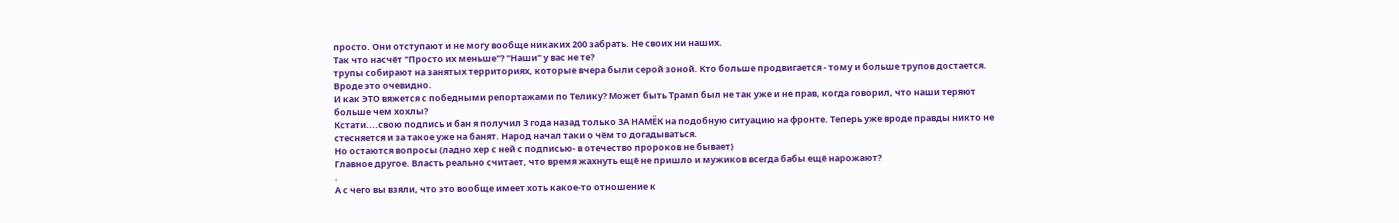просто. Они отступают и не могу вообще никаких 200 забрать. Не своих ни наших.
Так что насчёт "Просто их меньше"? "Наши" у вас не те?
трупы собирают на занятых территориях, которые вчера были серой зоной. Кто больше продвигается - тому и больше трупов достается. Вроде это очевидно.
И как ЭТО вяжется с победными репортажами по Телику? Может быть Трамп был не так уже и не прав, когда говорил, что наши теряют больше чем хохлы?
Кстати....свою подпись и бан я получил 3 года назад только ЗА НАМЁК на подобную ситуацию на фронте. Теперь уже вроде правды никто не стесняется и за такое уже на банят. Народ начал таки о чём то догадываться.
Но остаются вопросы (ладно хер с ней с подписью- в отечество пророков не бывает)
Главное другое. Власть реально считает, что время жахнуть ещё не пришло и мужиков всегда бабы ещё нарожают?
.
А с чего вы взяли, что это вообще имеет хоть какое-то отношение к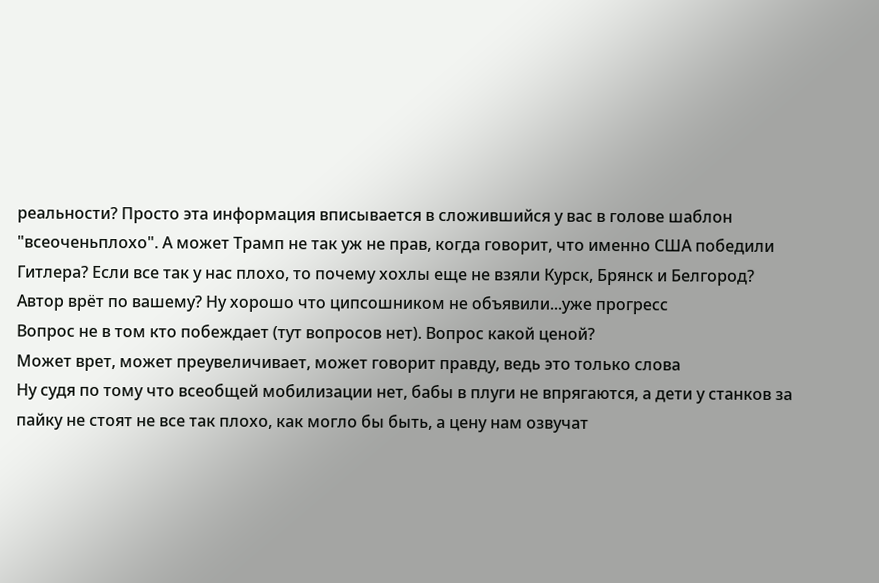реальности? Просто эта информация вписывается в сложившийся у вас в голове шаблон "всеоченьплохо". А может Трамп не так уж не прав, когда говорит, что именно США победили Гитлера? Если все так у нас плохо, то почему хохлы еще не взяли Курск, Брянск и Белгород?
Автор врёт по вашему? Ну хорошо что ципсошником не объявили...уже прогресс
Вопрос не в том кто побеждает (тут вопросов нет). Вопрос какой ценой?
Может врет, может преувеличивает, может говорит правду, ведь это только слова
Ну судя по тому что всеобщей мобилизации нет, бабы в плуги не впрягаются, а дети у станков за пайку не стоят не все так плохо, как могло бы быть, а цену нам озвучат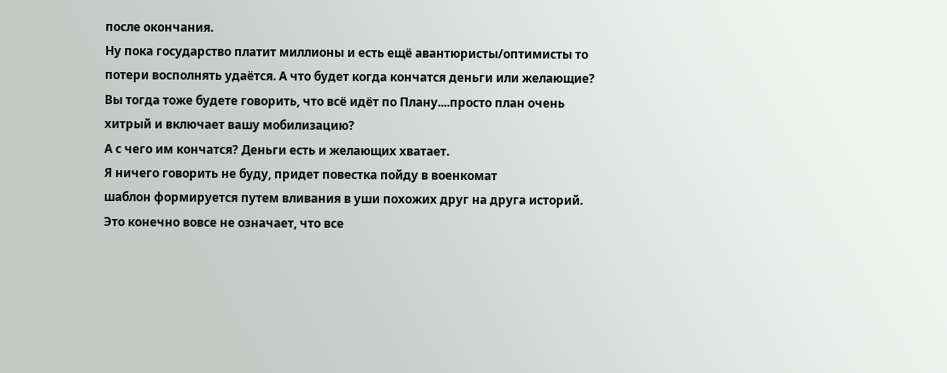после окончания.
Ну пока государство платит миллионы и есть ещё авантюристы/оптимисты то потери восполнять удаётся. А что будет когда кончатся деньги или желающие?
Вы тогда тоже будете говорить, что всё идёт по Плану....просто план очень хитрый и включает вашу мобилизацию?
А с чего им кончатся? Деньги есть и желающих хватает.
Я ничего говорить не буду, придет повестка пойду в военкомат
шаблон формируется путем вливания в уши похожих друг на друга историй. Это конечно вовсе не означает, что все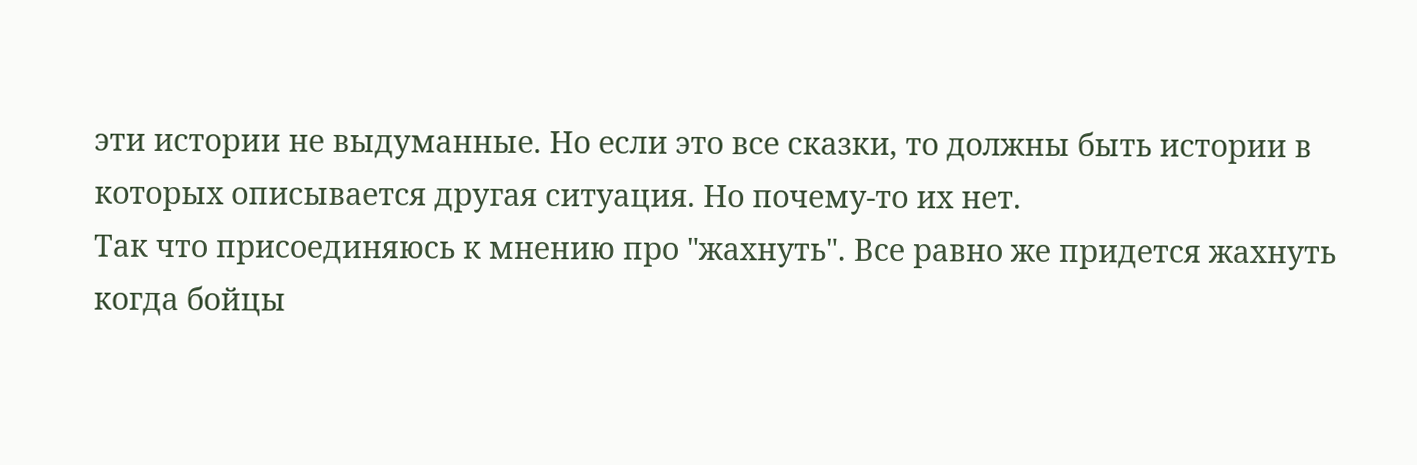эти истории не выдуманные. Но если это все сказки, то должны быть истории в которых описывается другая ситуация. Но почему-то их нет.
Так что присоединяюсь к мнению про "жахнуть". Все равно же придется жахнуть когда бойцы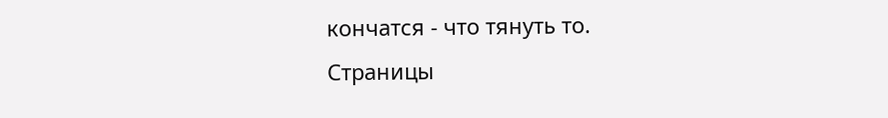кончатся - что тянуть то.
Страницы